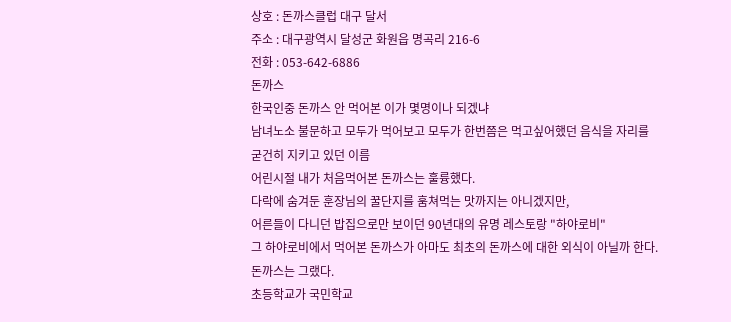상호 : 돈까스클럽 대구 달서
주소 : 대구광역시 달성군 화원읍 명곡리 216-6
전화 : 053-642-6886
돈까스
한국인중 돈까스 안 먹어본 이가 몇명이나 되겠냐
남녀노소 불문하고 모두가 먹어보고 모두가 한번쯤은 먹고싶어했던 음식을 자리를 굳건히 지키고 있던 이름
어린시절 내가 처음먹어본 돈까스는 훌륭했다.
다락에 숨겨둔 훈장님의 꿀단지를 훔쳐먹는 맛까지는 아니겠지만,
어른들이 다니던 밥집으로만 보이던 90년대의 유명 레스토랑 "하야로비"
그 하야로비에서 먹어본 돈까스가 아마도 최초의 돈까스에 대한 외식이 아닐까 한다.
돈까스는 그랬다.
초등학교가 국민학교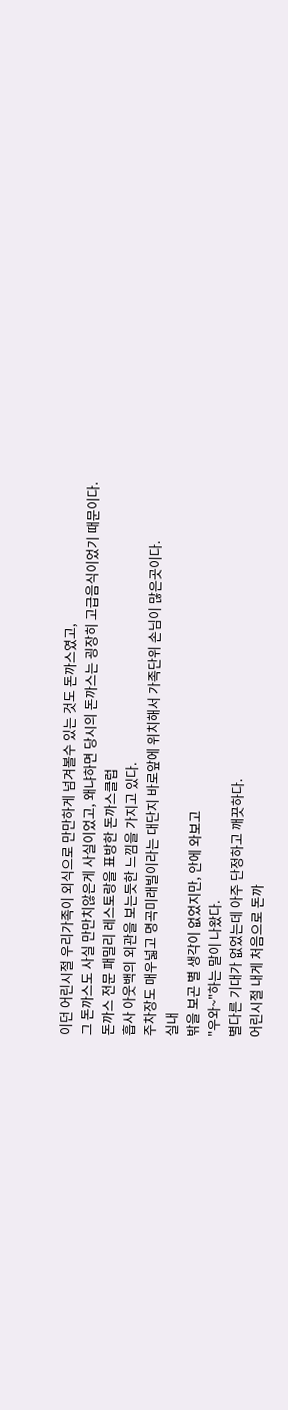이던 어린시절 우리가족이 외식으로 만만하게 넘겨볼수 있는 것도 돈까스였고,
그 돈까스도 사실 만만치않은게 사실이었고, 왜냐하면 당시의 돈까스는 굉장히 고급음식이었기 때문이다.
돈까스 전문 패밀리 레스토랑을 표방한 돈까스클럽
흡사 아웃백의 외관을 보는듯한 느낌을 가지고 있다.
주차장도 매우넓고 명곡미래빌이라는 대단지 바로앞에 위치해서 가족단위 손님이 많은곳이다.
실내
밖을 보곤 별 생각이 없었지만, 안에 와보고
"우와~"하는 말이 나왔다.
별다른 기대가 없었는데 아주 단정하고 깨끗하다.
어린시절 내게 처음으로 돈까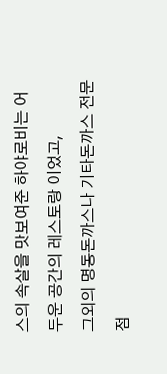스의 속살을 맛보여준 하야로비는 어두운 공간의 레스토랑 이었고,
그외의 명동돈까스나 기타돈까스 전문점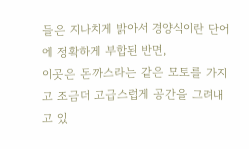들은 지나치게 밝아서 경양식이란 단어에 정확하게 부합된 반면,
이곳은 돈까스라는 같은 모토를 가지고 조금더 고급스럽게 공간을 그려내고 있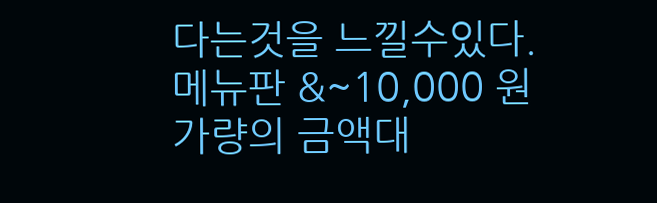다는것을 느낄수있다.
메뉴판 &~10,000 원 가량의 금액대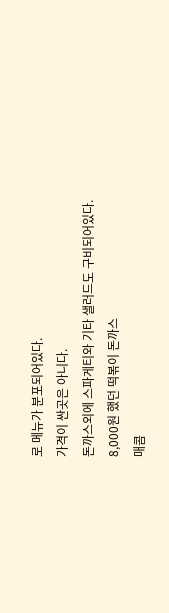로 메뉴가 분포되어있다.
가격이 싼곳은 아니다.
돈까스외에 스파게티와 기타 샐러드도 구비되어있다.
8,000원 했던 떡볶이 돈까스
매콤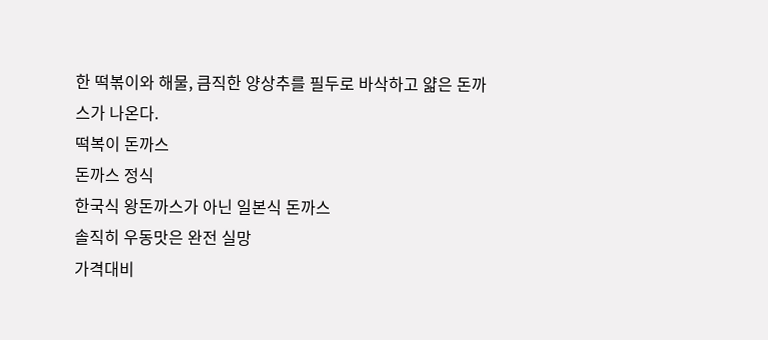한 떡볶이와 해물, 큼직한 양상추를 필두로 바삭하고 얇은 돈까스가 나온다.
떡복이 돈까스
돈까스 정식
한국식 왕돈까스가 아닌 일본식 돈까스
솔직히 우동맛은 완전 실망
가격대비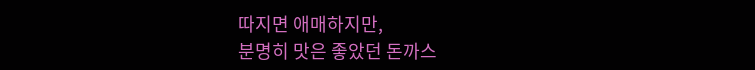따지면 애매하지만,
분명히 맛은 좋았던 돈까스